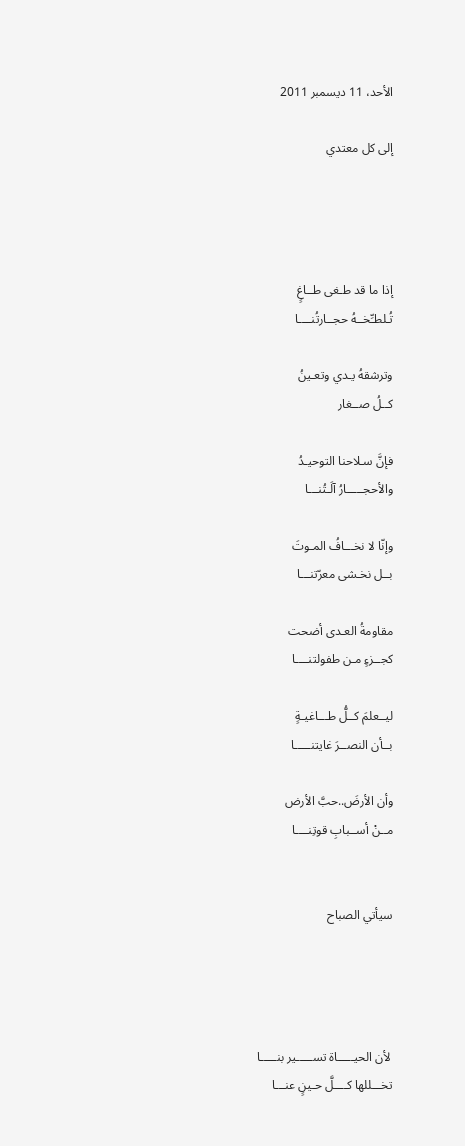الأحد، 11 ديسمبر 2011

إلى كل معتدي




إذا ما قد طـغى طــاغٍ
تُـلطـِّخــهُ حجــارتُنــــا

وترشقهُ يـدي وتعـينُ
كــلُ صــغار

فإنَّ سـلاحنا التوحيـدُ
والأحجـــــارُ آلَـتُنـــا

وإنّا لا نخـــافُ المـوتَ
بــل نخـشى معرّتنـــا

مقاومةُ العـدى أضحت
كجــزءٍ مـن طفولتنــــا

ليــعلمَ كــلُّ طـــاغيـةٍ
بــأن النصــرَ غايتنـــــا

وأن الأرضَ..حبَّ الأرض
مــنْ أســبابِ قوتِنــــا


سيأتي الصباح




 لأن الحيـــــاة تســـــير بنـــــا
تخـــللها كــــلَّ حـينٍ عنـــا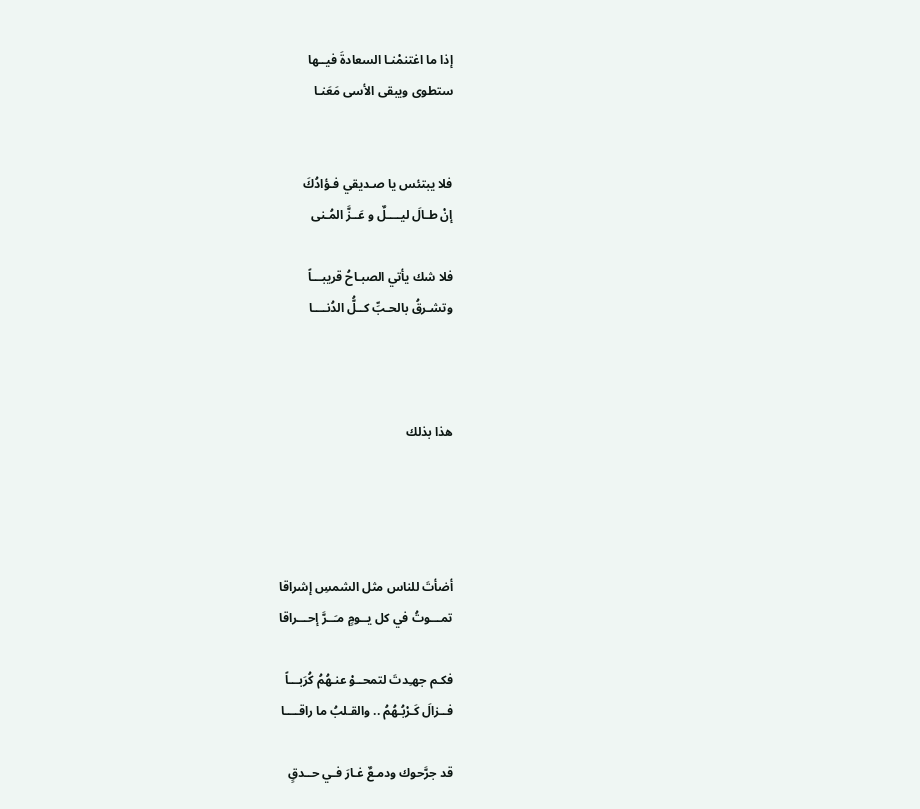إذا ما اغتنمْنـا السعادةَ فيــها
ستطوى ويبقى الأسى مَعَنـا


فلا يبتئس يا صـديقي فـؤادُكَ
إنْ طـالَ ليــــلٌ و عَــزَّ المُـنى

فلا شك يأتي الصبـاحُ قريبـــاً
وتشـرقُ بالحـبِّ كــلُّ الدُنــــا



هذا بذلك




أضأتَ للناس مثل الشمسِ إشراقا
تمـــوتُ في كل يــومٍ مـَــرَّ إحـــراقا

فكـم جهـِدتَ لتمحــوْ عنـهُمُ كُرَبـــاً
فــزالَ كَـرْبُـهُمُ .. والقـلبُ ما راقــــا

قد جرَّحوك ودمـعٌ غـارَ فـي حــدقٍ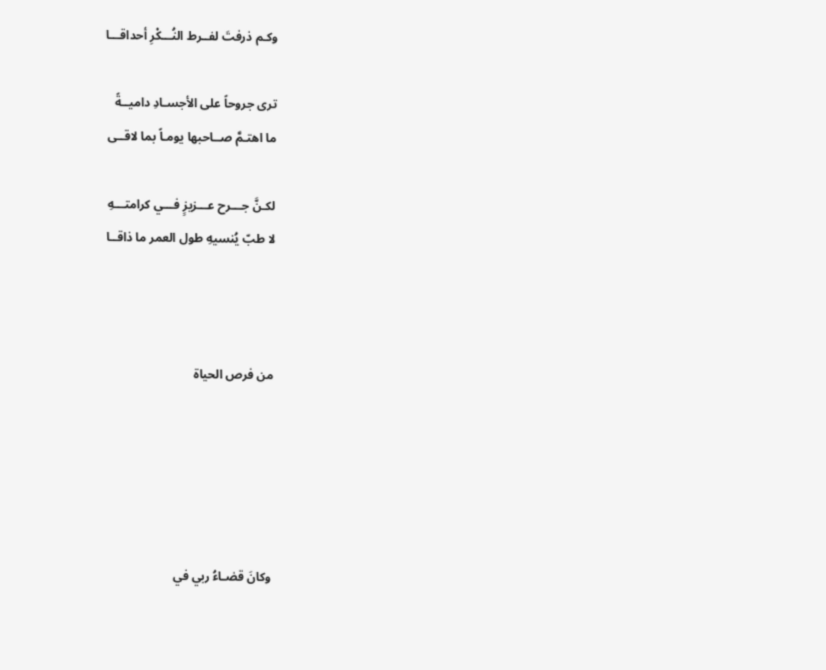وكـم ذرفتَ لفــرط النُـــكْرِ أحداقـــا

ترى جروحاً على الأجسـادِ داميــةً
ما اهتـمَّ صــاحبها يومـاً بما لاقــى

لكـنَّ جـــرح عـــزيزٍ فـــي كرامتـــهِ
لا طبّ يُنسيهِ طول العمر ما ذاقــا



من فرص الحياة





وكانَ قضـاءُ ربي في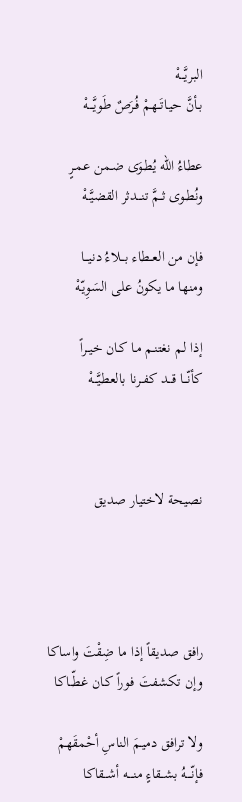البريَّـــهْ
بـأنَّ حيـاتَــهمْ فُـرَصٌ طَويَّــــهْ

عطاءُ الله يُطـوَى ضـمن عمـرٍ
ونُطـوى ثــمَّ تنـــدثر القضيَّــهْ

فإن من العــطاء بـــلاءُ دنيـــا
ومنها ما يكونُ على السَوِيّـهْ

إذا لـم نغتنـم مـا كـان خيــراً
كأنّـــا قـــد كفــرنا بالعطيَّـــهْ



نصيحة لاختيار صديق




رافق صديقاً إذا ما ضِقْتَ واساكا
وإن تكشفتَ فـوراً كـان غطّــاكا

ولا ترافق دميـمَ الناسِ أحْمقَهمْ
فإنّــــهُ بشــقاءٍ منــــه أشــقاكا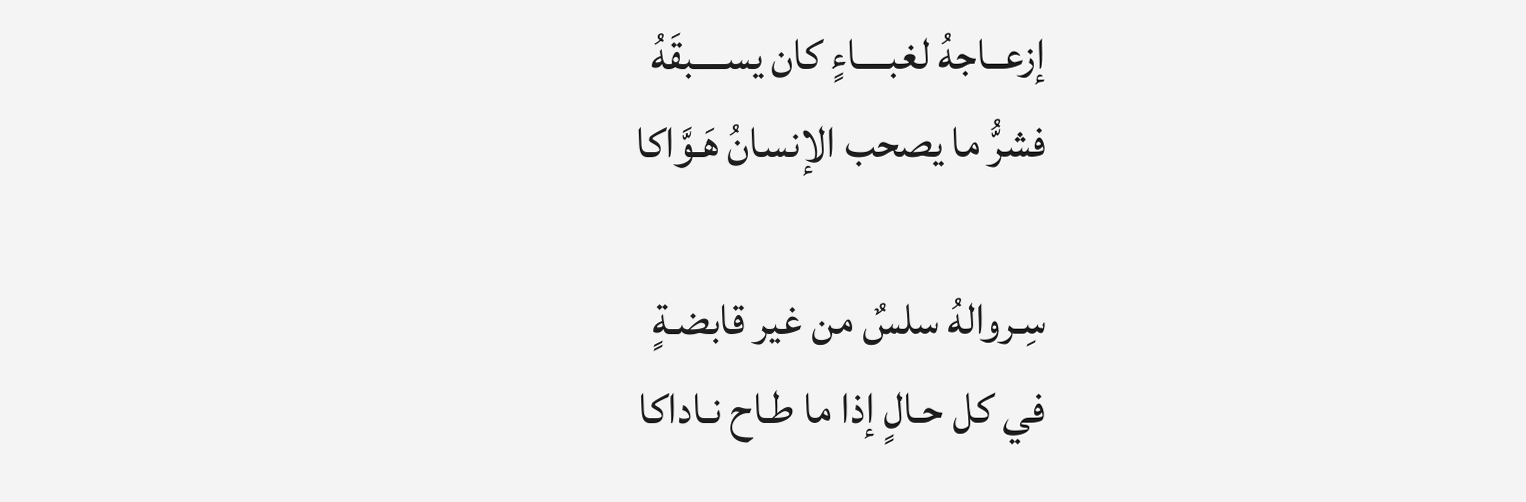إزعــاجهُ لغبــــاءٍ كان يســــبقَهُ
فشرُّ ما يصحب الإنسانُ هَـوَّاكا

سِـروالهُ سلسٌ من غير قابضـةٍ
في كل حـالٍ إذا ما طـاح نـاداكا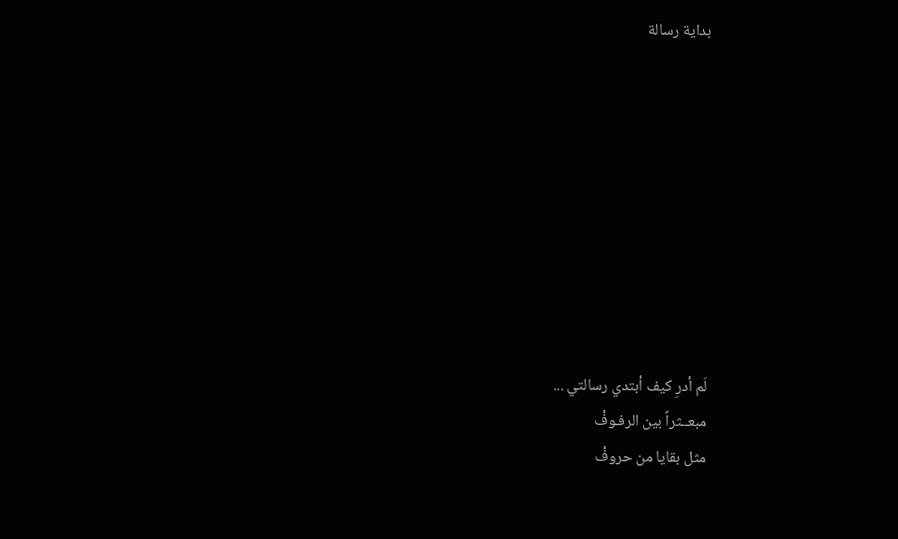بداية رسالة









لَم أدرِ كيف أبتدي رسالتي ...
مبعــثراً بين الرفـوفْ
مثل بقايا من حروفْ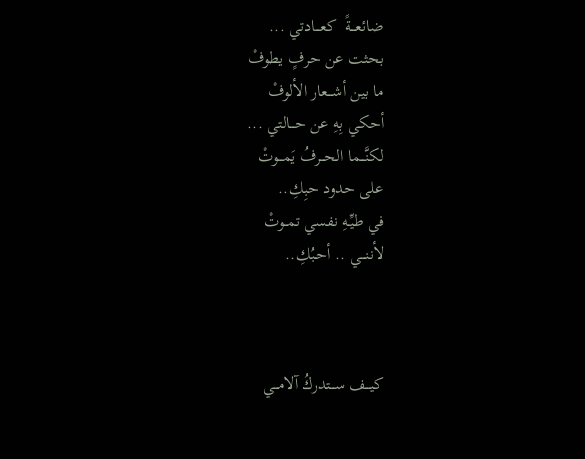ضائعـــةً  كعـــادتي ...
بحثت عن حرفٍ يطوفْ
ما بين أشـــعار الألوفْ
أحكي بِهِ عن حـــالتي ...
لكنَّـــما الحـــرفُ يَمـــوتْ
على حدود حبِكِ..
في طيِّـهِ نفسي تمــوتْ
لأننـــي .. أحـبُكِ..



كيـــف ســـتدركُ آلامـــي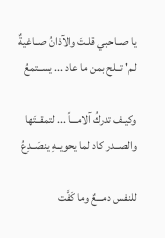يا صــاحبي قلـتَ والآذانُ صــاغيةٌ
لـم' تــلح بمن ما عاد ... يســتمعُ

وكيـف تدركُ آلامـــاً ... لتمقــتَها
والصــدر كاد لما يحويــهِ ينصَــدِعُ

للنفس دمـــعٌ وما كَفَّت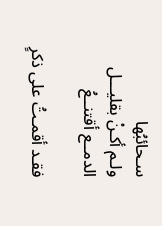سـحائبُها
ولـم أكـنْ بقليـــل الدمــع أقتنــعُ

فقـد أقمـتُ على ذكرٍ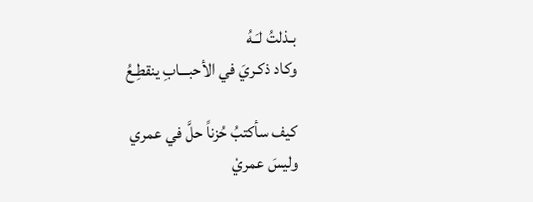بـذلتُ لـَـهُ
وكاد ذكـريَ في الأحبـــابِ ينقطِـعُ

كيف سأكتبُ حُزناً حلَّ في عمري
وليسَ عمريْ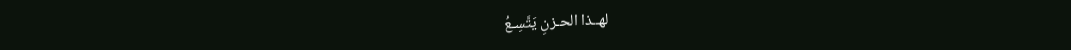لهــذا الحـزنِ يَتَّسِـعُ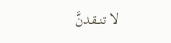لا تنــقدنَّ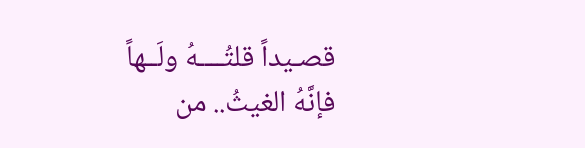قصـيداً قلتُــــهُ ولَــهاً
فإنَّهُ الغيثُ.. من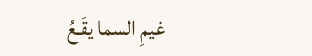غيمِ السما يقَـعُ